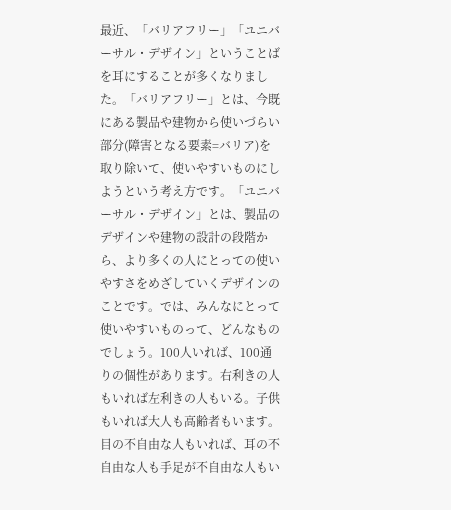最近、「バリアフリー」「ユニバーサル・デザイン」ということばを耳にすることが多くなりました。「バリアフリー」とは、今既にある製品や建物から使いづらい部分(障害となる要素=バリア)を取り除いて、使いやすいものにしようという考え方です。「ユニバーサル・デザイン」とは、製品のデザインや建物の設計の段階から、より多くの人にとっての使いやすさをめざしていくデザインのことです。では、みんなにとって使いやすいものって、どんなものでしょう。100人いれば、100通りの個性があります。右利きの人もいれば左利きの人もいる。子供もいれば大人も高齢者もいます。目の不自由な人もいれば、耳の不自由な人も手足が不自由な人もい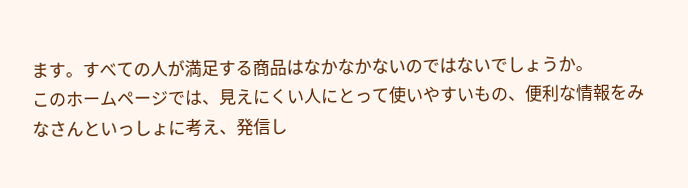ます。すべての人が満足する商品はなかなかないのではないでしょうか。
このホームページでは、見えにくい人にとって使いやすいもの、便利な情報をみなさんといっしょに考え、発信し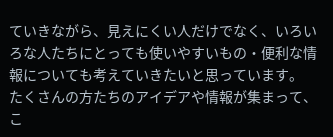ていきながら、見えにくい人だけでなく、いろいろな人たちにとっても使いやすいもの・便利な情報についても考えていきたいと思っています。
たくさんの方たちのアイデアや情報が集まって、こ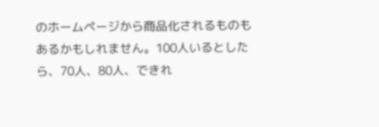のホームページから商品化されるものもあるかもしれません。100人いるとしたら、70人、80人、できれ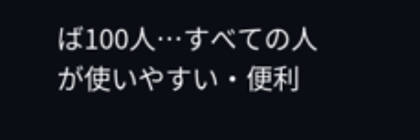ば100人…すべての人が使いやすい・便利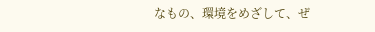なもの、環境をめざして、ぜ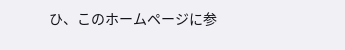ひ、このホームページに参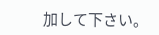加して下さい。